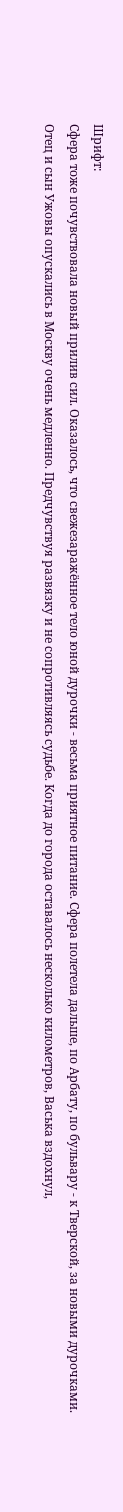Шрифт:
Сфера тоже почувствовала новый прилив сил. Оказалось, что свежезаражённое тело юной дурочки - весьма приятное питание. Сфера полетела дальше, по Арбату, по бульвару - к Тверской, за новыми дурочками.
Отец и сын Ужовы опускались в Москву очень медленно. Предчувствуя развязку и не сопротивляясь судьбе. Когда до города оставалось несколько километров, Васька вздохнул,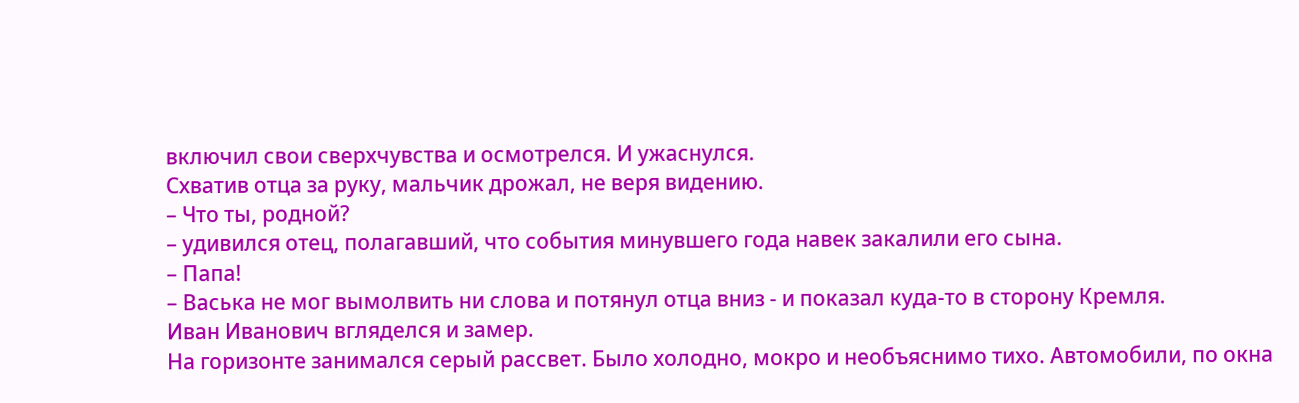включил свои сверхчувства и осмотрелся. И ужаснулся.
Схватив отца за руку, мальчик дрожал, не веря видению.
– Что ты, родной?
– удивился отец, полагавший, что события минувшего года навек закалили его сына.
– Папа!
– Васька не мог вымолвить ни слова и потянул отца вниз - и показал куда-то в сторону Кремля.
Иван Иванович вгляделся и замер.
На горизонте занимался серый рассвет. Было холодно, мокро и необъяснимо тихо. Автомобили, по окна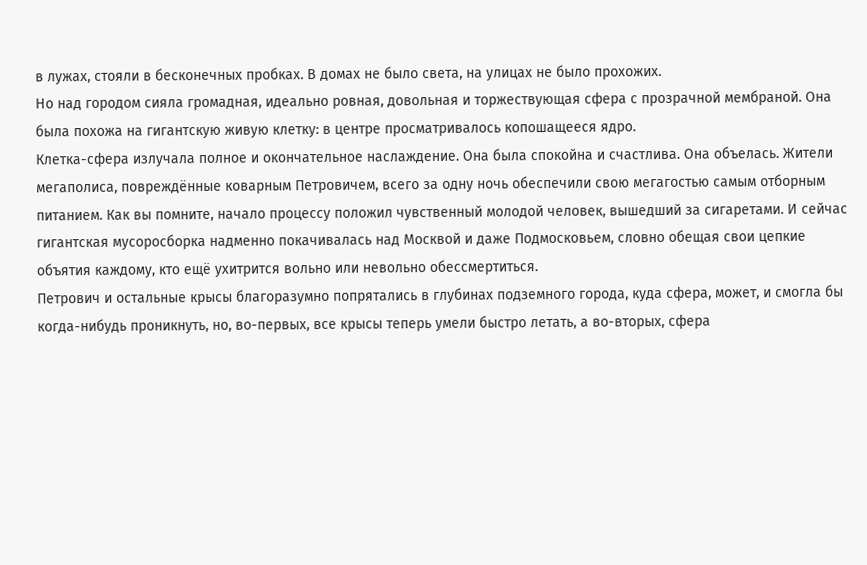в лужах, стояли в бесконечных пробках. В домах не было света, на улицах не было прохожих.
Но над городом сияла громадная, идеально ровная, довольная и торжествующая сфера с прозрачной мембраной. Она была похожа на гигантскую живую клетку: в центре просматривалось копошащееся ядро.
Клетка-сфера излучала полное и окончательное наслаждение. Она была спокойна и счастлива. Она объелась. Жители мегаполиса, повреждённые коварным Петровичем, всего за одну ночь обеспечили свою мегагостью самым отборным питанием. Как вы помните, начало процессу положил чувственный молодой человек, вышедший за сигаретами. И сейчас гигантская мусоросборка надменно покачивалась над Москвой и даже Подмосковьем, словно обещая свои цепкие объятия каждому, кто ещё ухитрится вольно или невольно обессмертиться.
Петрович и остальные крысы благоразумно попрятались в глубинах подземного города, куда сфера, может, и смогла бы когда-нибудь проникнуть, но, во-первых, все крысы теперь умели быстро летать, а во-вторых, сфера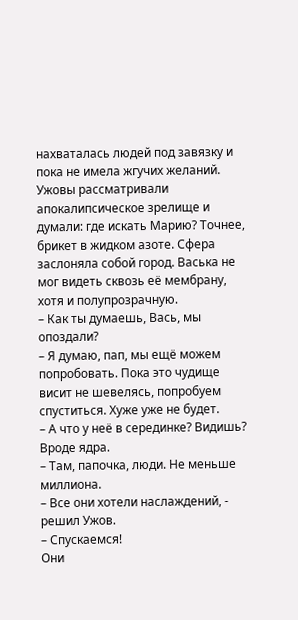нахваталась людей под завязку и пока не имела жгучих желаний.
Ужовы рассматривали апокалипсическое зрелище и думали: где искать Марию? Точнее, брикет в жидком азоте. Сфера заслоняла собой город. Васька не мог видеть сквозь её мембрану, хотя и полупрозрачную.
– Как ты думаешь, Вась, мы опоздали?
– Я думаю, пап, мы ещё можем попробовать. Пока это чудище висит не шевелясь, попробуем спуститься. Хуже уже не будет.
– А что у неё в серединке? Видишь? Вроде ядра.
– Там, папочка, люди. Не меньше миллиона.
– Все они хотели наслаждений, - решил Ужов.
– Спускаемся!
Они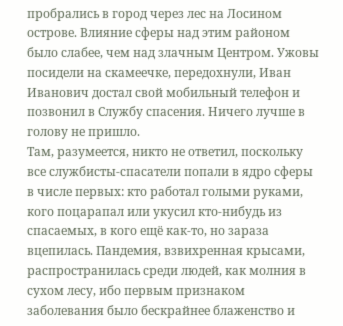пробрались в город через лес на Лосином острове. Влияние сферы над этим районом было слабее, чем над злачным Центром. Ужовы посидели на скамеечке, передохнули, Иван Иванович достал свой мобильный телефон и позвонил в Службу спасения. Ничего лучше в голову не пришло.
Там, разумеется, никто не ответил, поскольку все службисты-спасатели попали в ядро сферы в числе первых: кто работал голыми руками, кого поцарапал или укусил кто-нибудь из спасаемых, в кого ещё как-то, но зараза вцепилась. Пандемия, взвихренная крысами, распространилась среди людей, как молния в сухом лесу, ибо первым признаком заболевания было бескрайнее блаженство и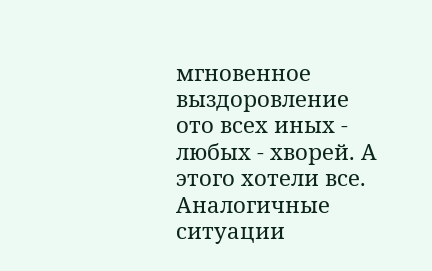мгновенное выздоровление ото всех иных - любых - хворей. А этого хотели все.
Аналогичные ситуации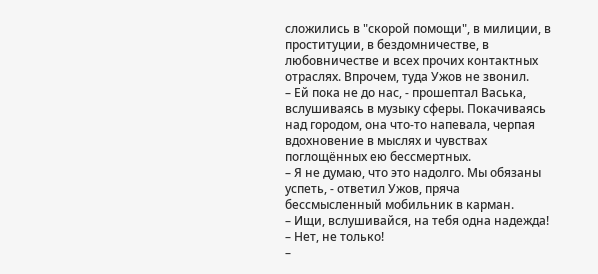сложились в "скорой помощи", в милиции, в проституции, в бездомничестве, в любовничестве и всех прочих контактных отраслях. Впрочем, туда Ужов не звонил.
– Ей пока не до нас, - прошептал Васька, вслушиваясь в музыку сферы. Покачиваясь над городом, она что-то напевала, черпая вдохновение в мыслях и чувствах поглощённых ею бессмертных.
– Я не думаю, что это надолго. Мы обязаны успеть, - ответил Ужов, пряча бессмысленный мобильник в карман.
– Ищи, вслушивайся, на тебя одна надежда!
– Нет, не только!
–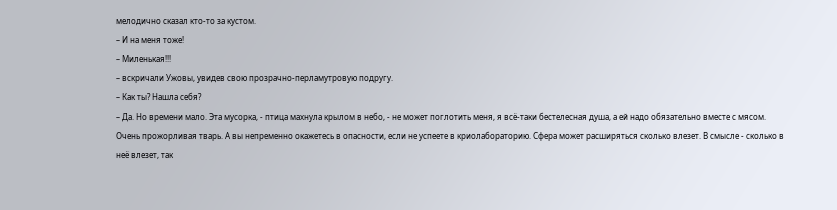мелодично сказал кто-то за кустом.
– И на меня тоже!
– Миленькая!!!
– вскричали Ужовы, увидев свою прозрачно-перламутровую подругу.
– Как ты? Нашла себя?
– Да. Но времени мало. Эта мусорка, - птица махнула крылом в небо, - не может поглотить меня, я всё-таки бестелесная душа, а ей надо обязательно вместе с мясом. Очень прожорливая тварь. А вы непременно окажетесь в опасности, если не успеете в криолабораторию. Сфера может расширяться сколько влезет. В смысле - сколько в неё влезет, так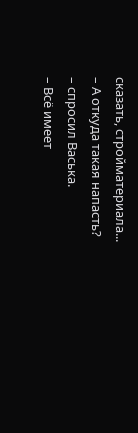сказать, стройматериала...
– А откуда такая напасть?
– спросил Васька.
– Всё имеет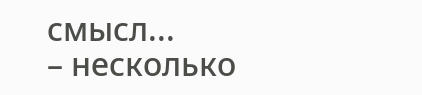смысл...
– несколько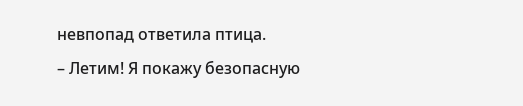невпопад ответила птица.
– Летим! Я покажу безопасную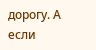дорогу. А если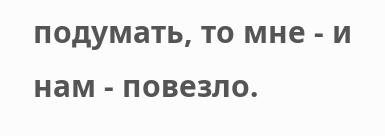подумать, то мне - и нам - повезло.